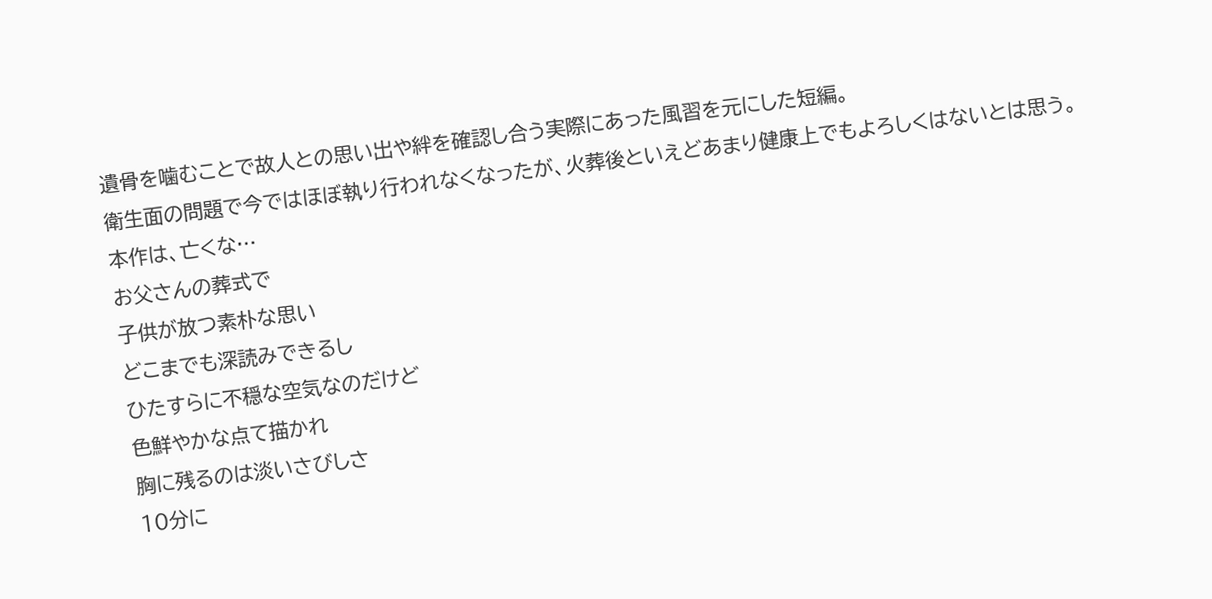遺骨を噛むことで故人との思い出や絆を確認し合う実際にあった風習を元にした短編。
衛生面の問題で今ではほぼ執り行われなくなったが、火葬後といえどあまり健康上でもよろしくはないとは思う。
本作は、亡くな…
お父さんの葬式で
子供が放つ素朴な思い
どこまでも深読みできるし
ひたすらに不穏な空気なのだけど
色鮮やかな点て描かれ
胸に残るのは淡いさびしさ
10分に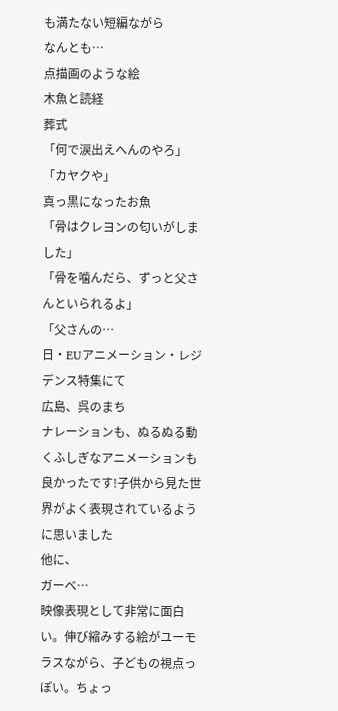も満たない短編ながら
なんとも…
点描画のような絵
木魚と読経
葬式
「何で涙出えへんのやろ」
「カヤクや」
真っ黒になったお魚
「骨はクレヨンの匂いがしました」
「骨を噛んだら、ずっと父さんといられるよ」
「父さんの…
日・EUアニメーション・レジデンス特集にて
広島、呉のまち
ナレーションも、ぬるぬる動くふしぎなアニメーションも良かったです!子供から見た世界がよく表現されているように思いました
他に、
ガーベ…
映像表現として非常に面白い。伸び縮みする絵がユーモラスながら、子どもの視点っぽい。ちょっ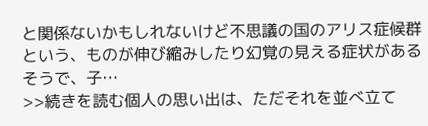と関係ないかもしれないけど不思議の国のアリス症候群という、ものが伸び縮みしたり幻覚の見える症状があるそうで、子…
>>続きを読む個人の思い出は、ただそれを並べ立て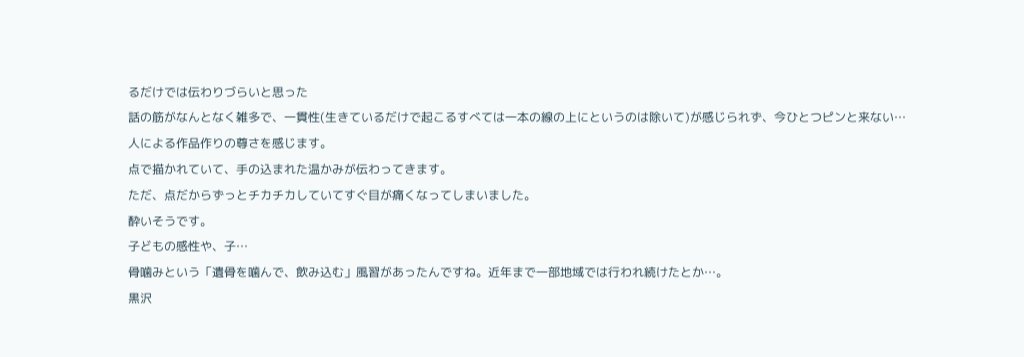るだけでは伝わりづらいと思った
話の筋がなんとなく雑多で、一貫性(生きているだけで起こるすべては一本の線の上にというのは除いて)が感じられず、今ひとつピンと来ない…
人による作品作りの尊さを感じます。
点で描かれていて、手の込まれた温かみが伝わってきます。
ただ、点だからずっとチカチカしていてすぐ目が痛くなってしまいました。
酔いそうです。
子どもの感性や、子…
骨噛みという「遺骨を噛んで、飲み込む」風習があったんですね。近年まで一部地域では行われ続けたとか…。
黒沢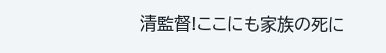清監督!ここにも家族の死に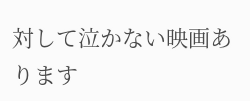対して泣かない映画あります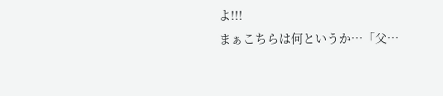よ!!!
まぁこちらは何というか…「父…